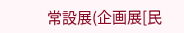常設展(企画展[民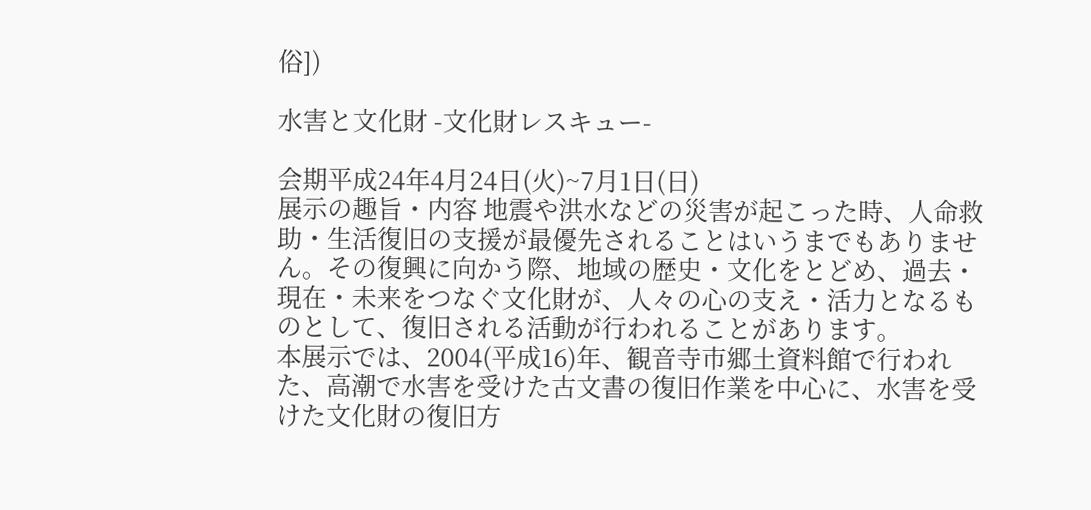俗])

水害と文化財 -文化財レスキュー-

会期平成24年4月24日(火)~7月1日(日)
展示の趣旨・内容 地震や洪水などの災害が起こった時、人命救助・生活復旧の支援が最優先されることはいうまでもありません。その復興に向かう際、地域の歴史・文化をとどめ、過去・現在・未来をつなぐ文化財が、人々の心の支え・活力となるものとして、復旧される活動が行われることがあります。
本展示では、2004(平成16)年、観音寺市郷土資料館で行われた、高潮で水害を受けた古文書の復旧作業を中心に、水害を受けた文化財の復旧方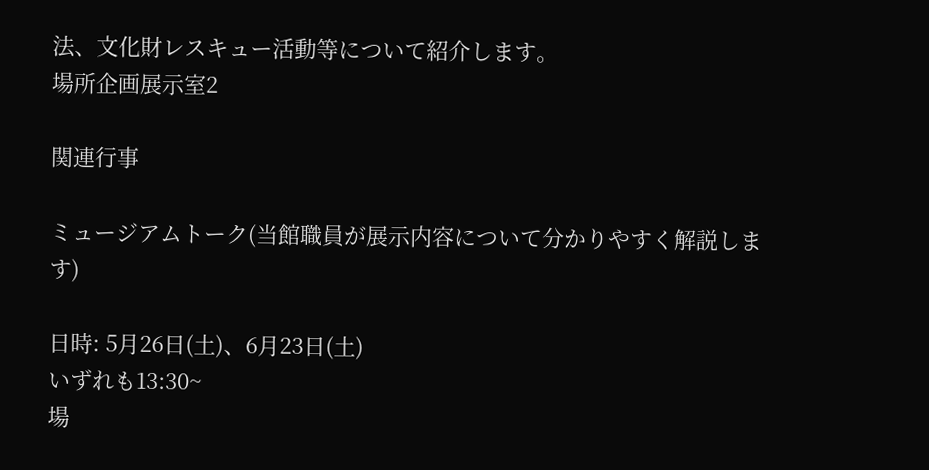法、文化財レスキュー活動等について紹介します。
場所企画展示室2

関連行事

ミュージアムトーク(当館職員が展示内容について分かりやすく解説します)

日時: 5月26日(土)、6月23日(土)
いずれも13:30~
場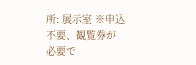所: 展示室 ※申込不要、観覧券が必要で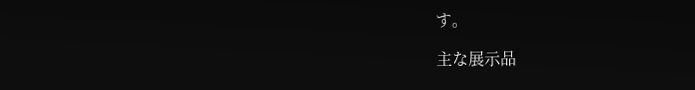す。

主な展示品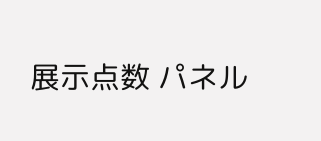展示点数 パネル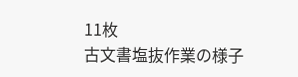11枚
古文書塩抜作業の様子